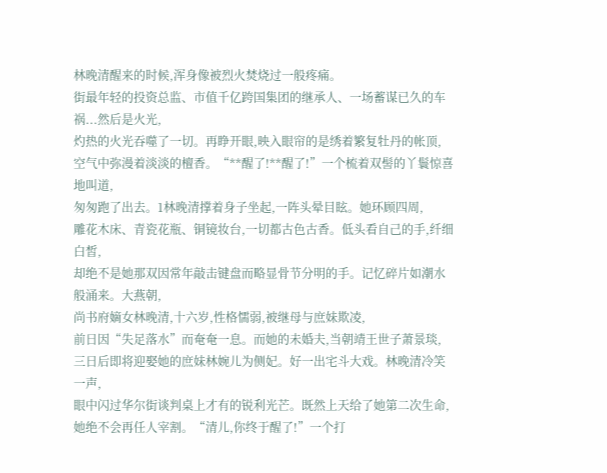林晚清醒来的时候,浑身像被烈火焚烧过一般疼痛。
街最年轻的投资总监、市值千亿跨国集团的继承人、一场蓄谋已久的车祸...然后是火光,
灼热的火光吞噬了一切。再睁开眼,映入眼帘的是绣着繁复牡丹的帐顶,
空气中弥漫着淡淡的檀香。“**醒了!**醒了!”一个梳着双髻的丫鬟惊喜地叫道,
匆匆跑了出去。1林晚清撑着身子坐起,一阵头晕目眩。她环顾四周,
雕花木床、青瓷花瓶、铜镜妆台,一切都古色古香。低头看自己的手,纤细白皙,
却绝不是她那双因常年敲击键盘而略显骨节分明的手。记忆碎片如潮水般涌来。大燕朝,
尚书府嫡女林晚清,十六岁,性格懦弱,被继母与庶妹欺凌,
前日因“失足落水”而奄奄一息。而她的未婚夫,当朝靖王世子萧景琰,
三日后即将迎娶她的庶妹林婉儿为侧妃。好一出宅斗大戏。林晚清冷笑一声,
眼中闪过华尔街谈判桌上才有的锐利光芒。既然上天给了她第二次生命,
她绝不会再任人宰割。“清儿,你终于醒了!”一个打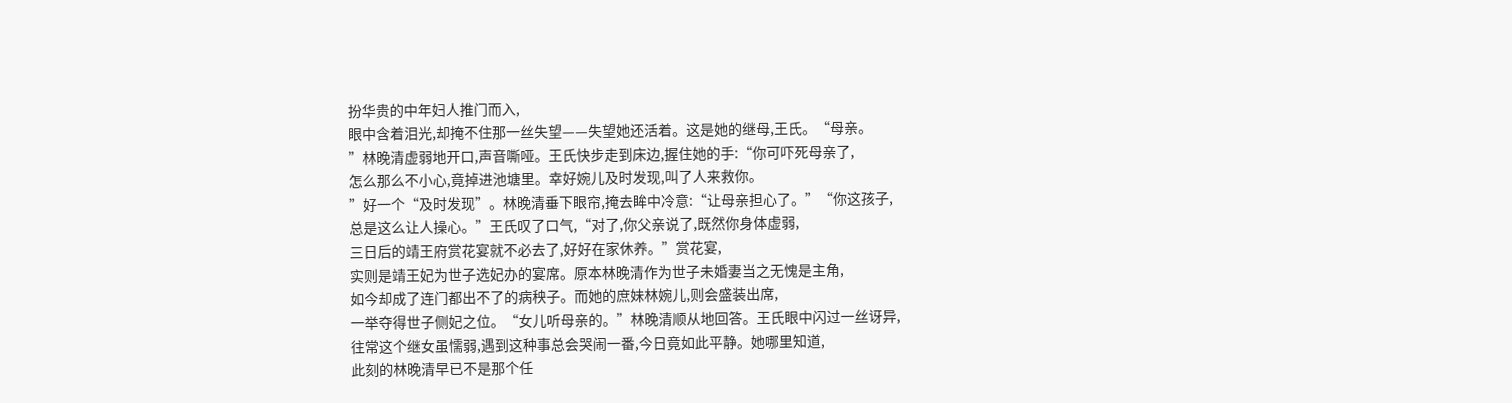扮华贵的中年妇人推门而入,
眼中含着泪光,却掩不住那一丝失望——失望她还活着。这是她的继母,王氏。“母亲。
”林晚清虚弱地开口,声音嘶哑。王氏快步走到床边,握住她的手:“你可吓死母亲了,
怎么那么不小心,竟掉进池塘里。幸好婉儿及时发现,叫了人来救你。
”好一个“及时发现”。林晚清垂下眼帘,掩去眸中冷意:“让母亲担心了。”“你这孩子,
总是这么让人操心。”王氏叹了口气,“对了,你父亲说了,既然你身体虚弱,
三日后的靖王府赏花宴就不必去了,好好在家休养。”赏花宴,
实则是靖王妃为世子选妃办的宴席。原本林晚清作为世子未婚妻当之无愧是主角,
如今却成了连门都出不了的病秧子。而她的庶妹林婉儿,则会盛装出席,
一举夺得世子侧妃之位。“女儿听母亲的。”林晚清顺从地回答。王氏眼中闪过一丝讶异,
往常这个继女虽懦弱,遇到这种事总会哭闹一番,今日竟如此平静。她哪里知道,
此刻的林晚清早已不是那个任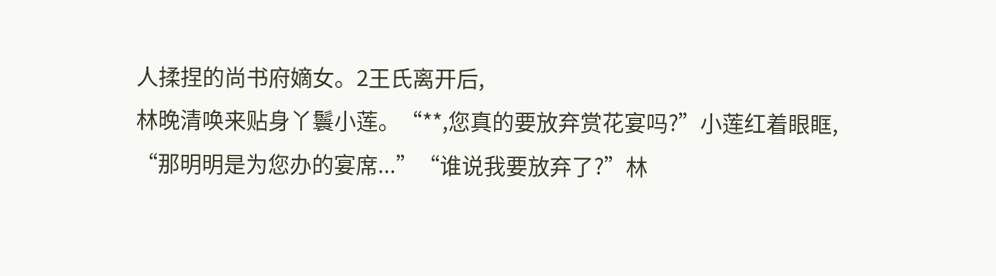人揉捏的尚书府嫡女。2王氏离开后,
林晚清唤来贴身丫鬟小莲。“**,您真的要放弃赏花宴吗?”小莲红着眼眶,
“那明明是为您办的宴席...”“谁说我要放弃了?”林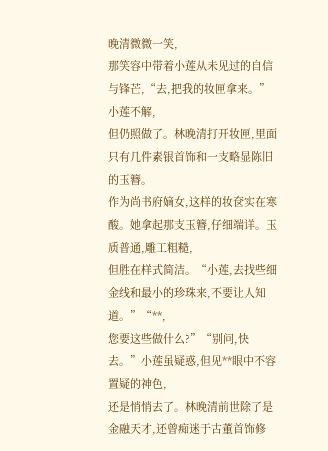晚清微微一笑,
那笑容中带着小莲从未见过的自信与锋芒,“去,把我的妆匣拿来。”小莲不解,
但仍照做了。林晚清打开妆匣,里面只有几件素银首饰和一支略显陈旧的玉簪。
作为尚书府嫡女,这样的妆奁实在寒酸。她拿起那支玉簪,仔细端详。玉质普通,雕工粗糙,
但胜在样式简洁。“小莲,去找些细金线和最小的珍珠来,不要让人知道。”“**,
您要这些做什么?”“别问,快去。”小莲虽疑惑,但见**眼中不容置疑的神色,
还是悄悄去了。林晚清前世除了是金融天才,还曾痴迷于古董首饰修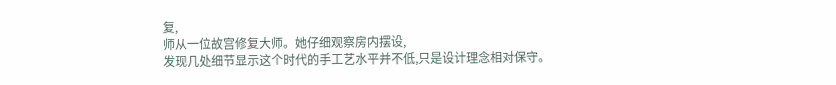复,
师从一位故宫修复大师。她仔细观察房内摆设,
发现几处细节显示这个时代的手工艺水平并不低,只是设计理念相对保守。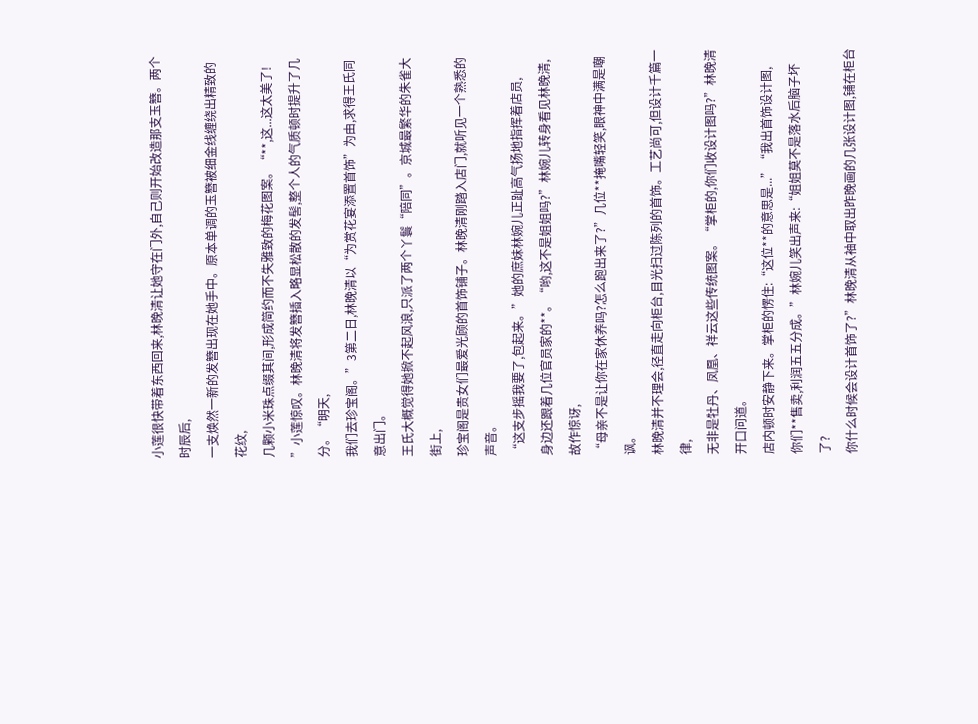小莲很快带着东西回来,林晚清让她守在门外,自己则开始改造那支玉簪。两个时辰后,
一支焕然一新的发簪出现在她手中。原本单调的玉簪被细金线缠绕出精致的花纹,
几颗小米珠点缀其间,形成简约而不失雅致的梅花图案。“**,这...这太美了!
”小莲惊叹。林晚清将发簪插入略显松散的发髻,整个人的气质顿时提升了几分。“明天,
我们去珍宝阁。”3第二日,林晚清以“为赏花宴添置首饰”为由,求得王氏同意出门。
王氏大概觉得她掀不起风浪,只派了两个丫鬟“陪同”。京城最繁华的朱雀大街上,
珍宝阁是贵女们最爱光顾的首饰铺子。林晚清刚踏入店门,就听见一个熟悉的声音。
“这支步摇我要了,包起来。”她的庶妹林婉儿正趾高气扬地指挥着店员,
身边还跟着几位官员家的**。“哟,这不是姐姐吗?”林婉儿转身看见林晚清,故作惊讶,
“母亲不是让你在家休养吗?怎么跑出来了?”几位**掩嘴轻笑,眼神中满是嘲讽。
林晚清并不理会,径直走向柜台,目光扫过陈列的首饰。工艺尚可,但设计千篇一律,
无非是牡丹、凤凰、祥云这些传统图案。“掌柜的,你们收设计图吗?”林晚清开口问道。
店内顿时安静下来。掌柜的愣住:“这位**的意思是...”“我出首饰设计图,
你们**售卖,利润五五分成。”林婉儿笑出声来:“姐姐莫不是落水后脑子坏了?
你什么时候会设计首饰了?”林晚清从袖中取出昨晚画的几张设计图,铺在柜台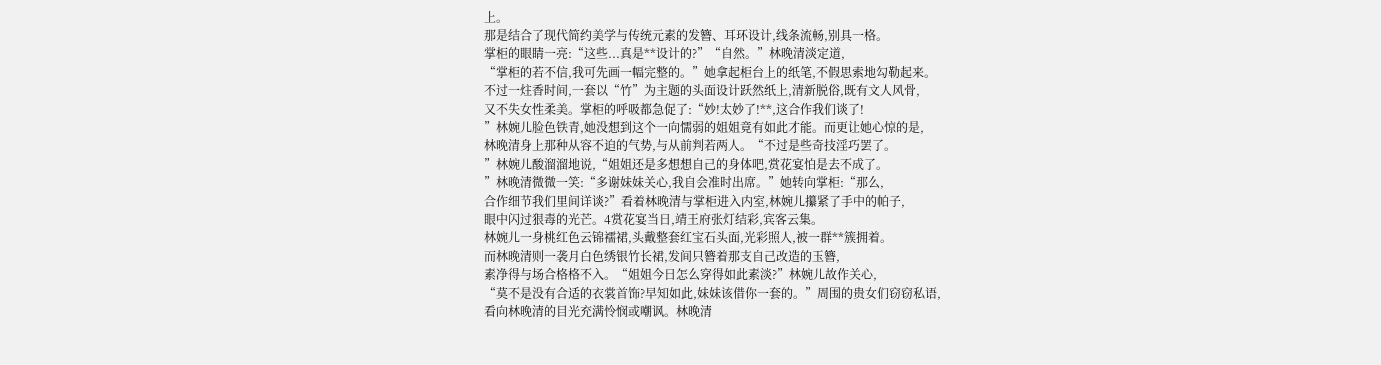上。
那是结合了现代简约美学与传统元素的发簪、耳环设计,线条流畅,别具一格。
掌柜的眼睛一亮:“这些...真是**设计的?”“自然。”林晚清淡定道,
“掌柜的若不信,我可先画一幅完整的。”她拿起柜台上的纸笔,不假思索地勾勒起来。
不过一炷香时间,一套以“竹”为主题的头面设计跃然纸上,清新脱俗,既有文人风骨,
又不失女性柔美。掌柜的呼吸都急促了:“妙!太妙了!**,这合作我们谈了!
”林婉儿脸色铁青,她没想到这个一向懦弱的姐姐竟有如此才能。而更让她心惊的是,
林晚清身上那种从容不迫的气势,与从前判若两人。“不过是些奇技淫巧罢了。
”林婉儿酸溜溜地说,“姐姐还是多想想自己的身体吧,赏花宴怕是去不成了。
”林晚清微微一笑:“多谢妹妹关心,我自会准时出席。”她转向掌柜:“那么,
合作细节我们里间详谈?”看着林晚清与掌柜进入内室,林婉儿攥紧了手中的帕子,
眼中闪过狠毒的光芒。4赏花宴当日,靖王府张灯结彩,宾客云集。
林婉儿一身桃红色云锦襦裙,头戴整套红宝石头面,光彩照人,被一群**簇拥着。
而林晚清则一袭月白色绣银竹长裙,发间只簪着那支自己改造的玉簪,
素净得与场合格格不入。“姐姐今日怎么穿得如此素淡?”林婉儿故作关心,
“莫不是没有合适的衣裳首饰?早知如此,妹妹该借你一套的。”周围的贵女们窃窃私语,
看向林晚清的目光充满怜悯或嘲讽。林晚清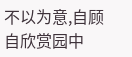不以为意,自顾自欣赏园中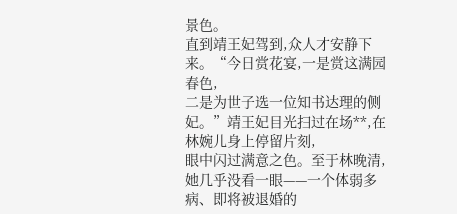景色。
直到靖王妃驾到,众人才安静下来。“今日赏花宴,一是赏这满园春色,
二是为世子选一位知书达理的侧妃。”靖王妃目光扫过在场**,在林婉儿身上停留片刻,
眼中闪过满意之色。至于林晚清,她几乎没看一眼——一个体弱多病、即将被退婚的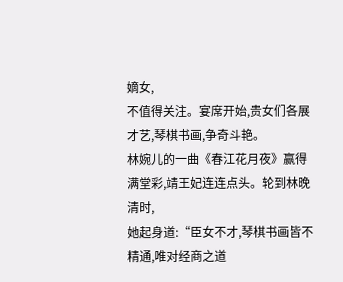嫡女,
不值得关注。宴席开始,贵女们各展才艺,琴棋书画,争奇斗艳。
林婉儿的一曲《春江花月夜》赢得满堂彩,靖王妃连连点头。轮到林晚清时,
她起身道:“臣女不才,琴棋书画皆不精通,唯对经商之道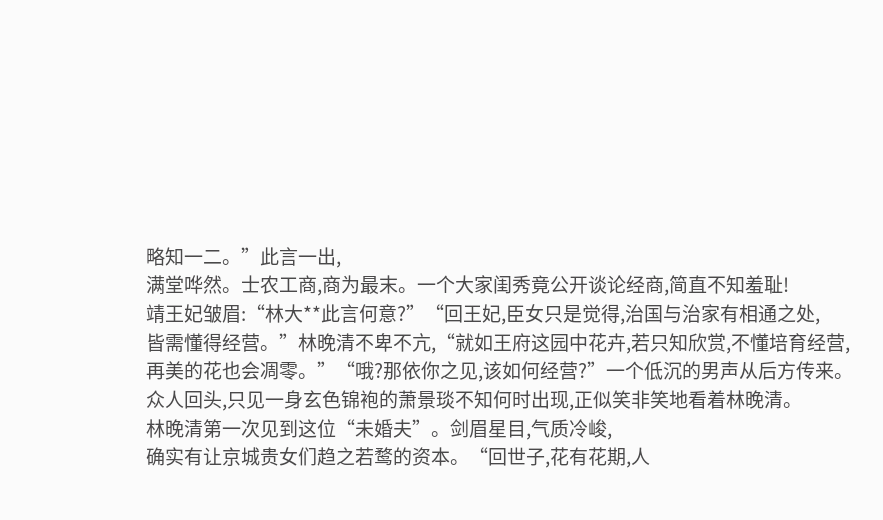略知一二。”此言一出,
满堂哗然。士农工商,商为最末。一个大家闺秀竟公开谈论经商,简直不知羞耻!
靖王妃皱眉:“林大**此言何意?”“回王妃,臣女只是觉得,治国与治家有相通之处,
皆需懂得经营。”林晚清不卑不亢,“就如王府这园中花卉,若只知欣赏,不懂培育经营,
再美的花也会凋零。”“哦?那依你之见,该如何经营?”一个低沉的男声从后方传来。
众人回头,只见一身玄色锦袍的萧景琰不知何时出现,正似笑非笑地看着林晚清。
林晚清第一次见到这位“未婚夫”。剑眉星目,气质冷峻,
确实有让京城贵女们趋之若鹜的资本。“回世子,花有花期,人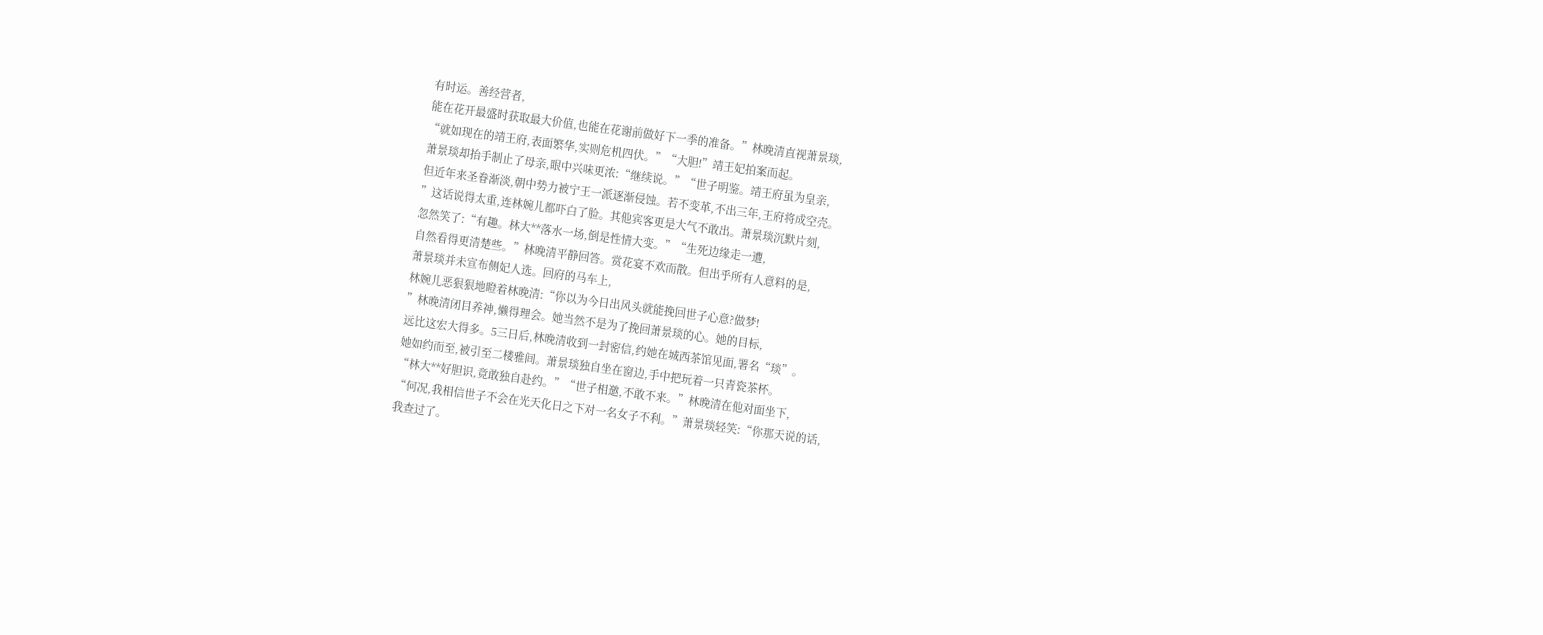有时运。善经营者,
能在花开最盛时获取最大价值,也能在花谢前做好下一季的准备。”林晚清直视萧景琰,
“就如现在的靖王府,表面繁华,实则危机四伏。”“大胆!”靖王妃拍案而起。
萧景琰却抬手制止了母亲,眼中兴味更浓:“继续说。”“世子明鉴。靖王府虽为皇亲,
但近年来圣眷渐淡,朝中势力被宁王一派逐渐侵蚀。若不变革,不出三年,王府将成空壳。
”这话说得太重,连林婉儿都吓白了脸。其他宾客更是大气不敢出。萧景琰沉默片刻,
忽然笑了:“有趣。林大**落水一场,倒是性情大变。”“生死边缘走一遭,
自然看得更清楚些。”林晚清平静回答。赏花宴不欢而散。但出乎所有人意料的是,
萧景琰并未宣布侧妃人选。回府的马车上,
林婉儿恶狠狠地瞪着林晚清:“你以为今日出风头就能挽回世子心意?做梦!
”林晚清闭目养神,懒得理会。她当然不是为了挽回萧景琰的心。她的目标,
远比这宏大得多。5三日后,林晚清收到一封密信,约她在城西茶馆见面,署名“琰”。
她如约而至,被引至二楼雅间。萧景琰独自坐在窗边,手中把玩着一只青瓷茶杯。
“林大**好胆识,竟敢独自赴约。”“世子相邀,不敢不来。”林晚清在他对面坐下,
“何况,我相信世子不会在光天化日之下对一名女子不利。”萧景琰轻笑:“你那天说的话,
我查过了。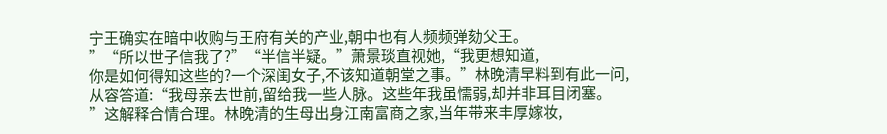宁王确实在暗中收购与王府有关的产业,朝中也有人频频弹劾父王。
”“所以世子信我了?”“半信半疑。”萧景琰直视她,“我更想知道,
你是如何得知这些的?一个深闺女子,不该知道朝堂之事。”林晚清早料到有此一问,
从容答道:“我母亲去世前,留给我一些人脉。这些年我虽懦弱,却并非耳目闭塞。
”这解释合情合理。林晚清的生母出身江南富商之家,当年带来丰厚嫁妆,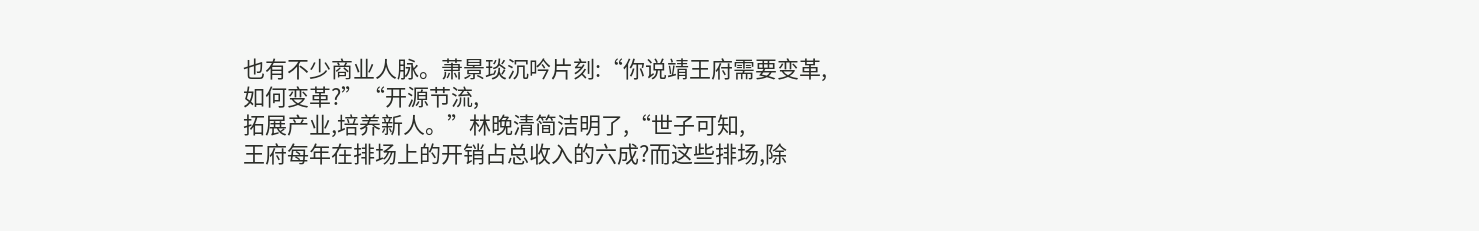也有不少商业人脉。萧景琰沉吟片刻:“你说靖王府需要变革,如何变革?”“开源节流,
拓展产业,培养新人。”林晚清简洁明了,“世子可知,
王府每年在排场上的开销占总收入的六成?而这些排场,除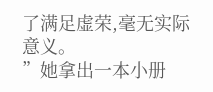了满足虚荣,毫无实际意义。
”她拿出一本小册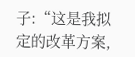子:“这是我拟定的改革方案,